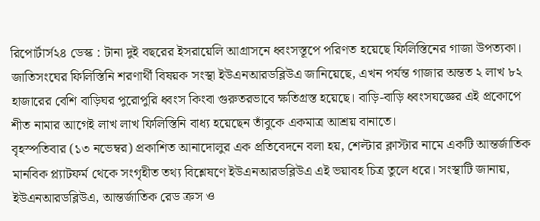রিপোর্টার্স২৪ ডেস্ক : টানা দুই বছরের ইসরায়েলি আগ্রাসনে ধ্বংসস্তূপে পরিণত হয়েছে ফিলিস্তিনের গাজা উপত্যকা। জাতিসংঘের ফিলিস্তিনি শরণার্থী বিষয়ক সংস্থা ইউএনআরডব্লিউএ জানিয়েছে, এখন পর্যন্ত গাজার অন্তত ২ লাখ ৮২ হাজারের বেশি বাড়িঘর পুরোপুরি ধ্বংস কিংবা গুরুতরভাবে ক্ষতিগ্রস্ত হয়েছে। বাড়ি-বাড়ি ধ্বংসযজ্ঞের এই প্রকোপে শীত নামার আগেই লাখ লাখ ফিলিস্তিনি বাধ্য হয়েছেন তাঁবুকে একমাত্র আশ্রয় বানাতে।
বৃহস্পতিবার (১৩ নভেম্বর) প্রকাশিত আনাদোলুর এক প্রতিবেদনে বলা হয়, শেল্টার ক্লাস্টার নামে একটি আন্তর্জাতিক মানবিক প্ল্যাটফর্ম থেকে সংগৃহীত তথ্য বিশ্লেষণে ইউএনআরডব্লিউএ এই ভয়াবহ চিত্র তুলে ধরে। সংস্থাটি জানায়, ইউএনআরডব্লিউএ, আন্তর্জাতিক রেড ক্রস ও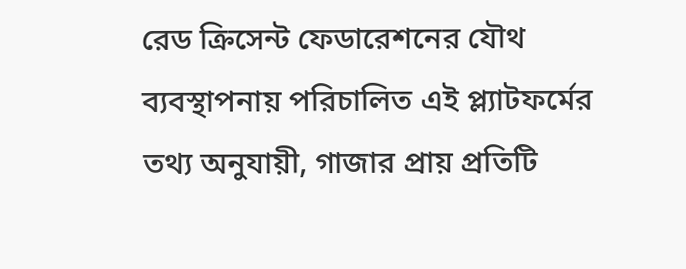রেড ক্রিসেন্ট ফেডারেশনের যৌথ ব্যবস্থাপনায় পরিচালিত এই প্ল্যাটফর্মের তথ্য অনুযায়ী, গাজার প্রায় প্রতিটি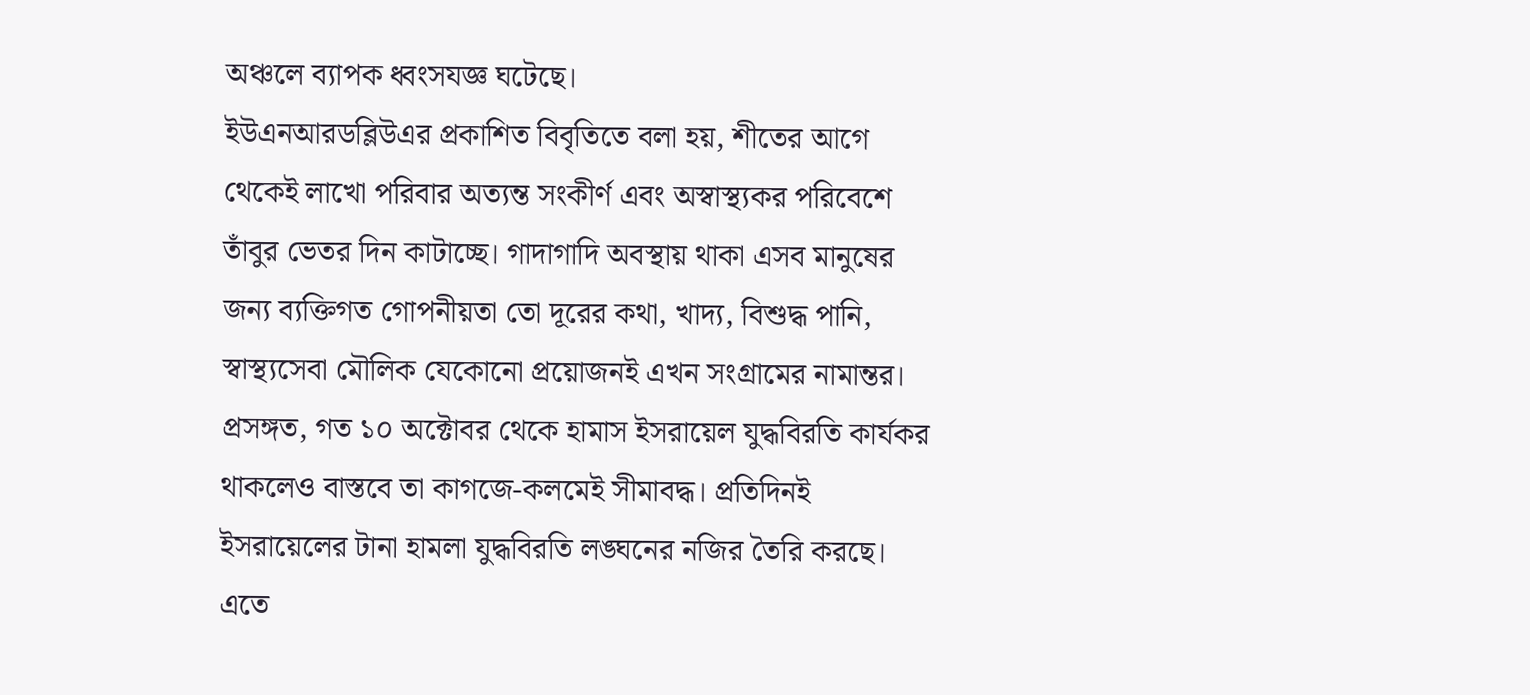অঞ্চলে ব্যাপক ধ্বংসযজ্ঞ ঘটেছে।
ইউএনআরডব্লিউএর প্রকাশিত বিবৃতিতে বলা হয়, শীতের আগে থেকেই লাখো পরিবার অত্যন্ত সংকীর্ণ এবং অস্বাস্থ্যকর পরিবেশে তাঁবুর ভেতর দিন কাটাচ্ছে। গাদাগাদি অবস্থায় থাকা এসব মানুষের জন্য ব্যক্তিগত গোপনীয়তা তো দূরের কথা, খাদ্য, বিশুদ্ধ পানি, স্বাস্থ্যসেবা মৌলিক যেকোনো প্রয়োজনই এখন সংগ্রামের নামান্তর।
প্রসঙ্গত, গত ১০ অক্টোবর থেকে হামাস ইসরায়েল যুদ্ধবিরতি কার্যকর থাকলেও বাস্তবে তা কাগজে-কলমেই সীমাবদ্ধ। প্রতিদিনই ইসরায়েলের টানা হামলা যুদ্ধবিরতি লঙ্ঘনের নজির তৈরি করছে। এতে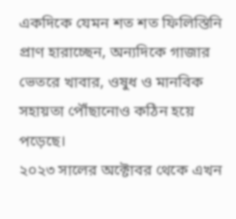একদিকে যেমন শত শত ফিলিস্তিনি প্রাণ হারাচ্ছেন, অন্যদিকে গাজার ভেতরে খাবার, ওষুধ ও মানবিক সহায়তা পৌঁছানোও কঠিন হয়ে পড়েছে।
২০২৩ সালের অক্টোবর থেকে এখন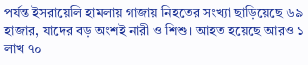পর্যন্ত ইসরায়েলি হামলায় গাজায় নিহতের সংখ্যা ছাড়িয়েছে ৬৯ হাজার, যাদের বড় অংশই নারী ও শিশু। আহত হয়েছে আরও ১ লাখ ৭০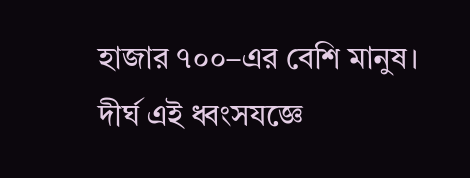হাজার ৭০০–এর বেশি মানুষ। দীর্ঘ এই ধ্বংসযজ্ঞে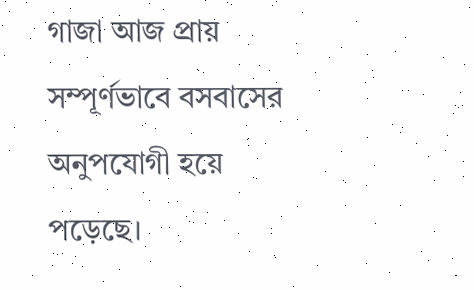গাজা আজ প্রায় সম্পূর্ণভাবে বসবাসের অনুপযোগী হয়ে পড়েছে।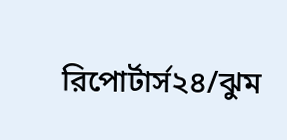রিপোর্টার্স২৪/ঝুম